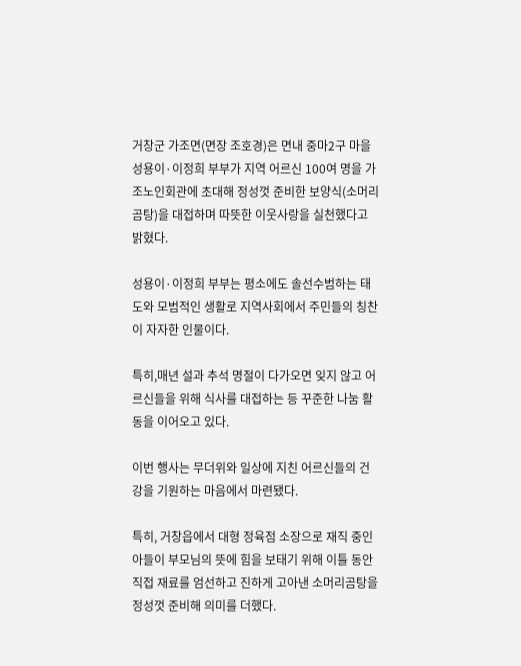거창군 가조면(면장 조호경)은 면내 중마2구 마을 성용이·이정희 부부가 지역 어르신 100여 명을 가조노인회관에 초대해 정성껏 준비한 보양식(소머리곰탕)을 대접하며 따뜻한 이웃사랑을 실천했다고 밝혔다.

성용이·이정희 부부는 평소에도 솔선수범하는 태도와 모범적인 생활로 지역사회에서 주민들의 칭찬이 자자한 인물이다.

특히,매년 설과 추석 명절이 다가오면 잊지 않고 어르신들을 위해 식사를 대접하는 등 꾸준한 나눔 활동을 이어오고 있다.

이번 행사는 무더위와 일상에 지친 어르신들의 건강을 기원하는 마음에서 마련됐다.

특히, 거창읍에서 대형 정육점 소장으로 재직 중인 아들이 부모님의 뜻에 힘을 보태기 위해 이틀 동안 직접 재료를 엄선하고 진하게 고아낸 소머리곰탕을 정성껏 준비해 의미를 더했다.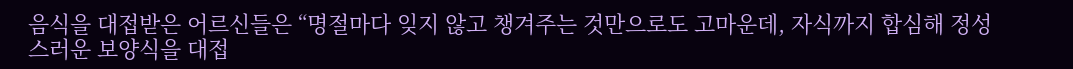음식을 대접받은 어르신들은 “명절마다 잊지 않고 챙겨주는 것만으로도 고마운데, 자식까지 합심해 정성스러운 보양식을 대접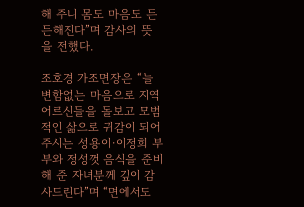해 주니 몸도 마음도 든든해진다”며 감사의 뜻을 전했다.

조호경 가조면장은 “늘 변함없는 마음으로 지역 어르신들을 돌보고 모범적인 삶으로 귀감이 되어주시는 성용이·이정희 부부와 정성껏 음식을 준비해 준 자녀분께 깊이 감사드린다”며 “면에서도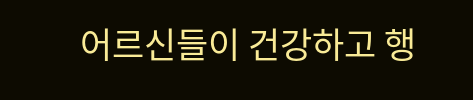어르신들이 건강하고 행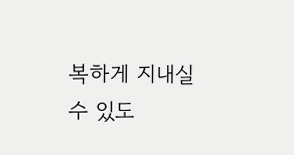복하게 지내실 수 있도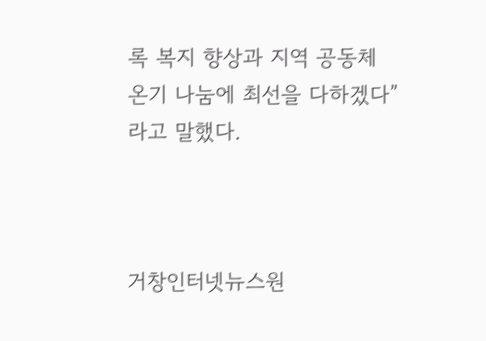록 복지 향상과 지역 공동체 온기 나눔에 최선을 다하겠다”라고 말했다.



거창인터넷뉴스원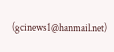(gcinews1@hanmail.net)